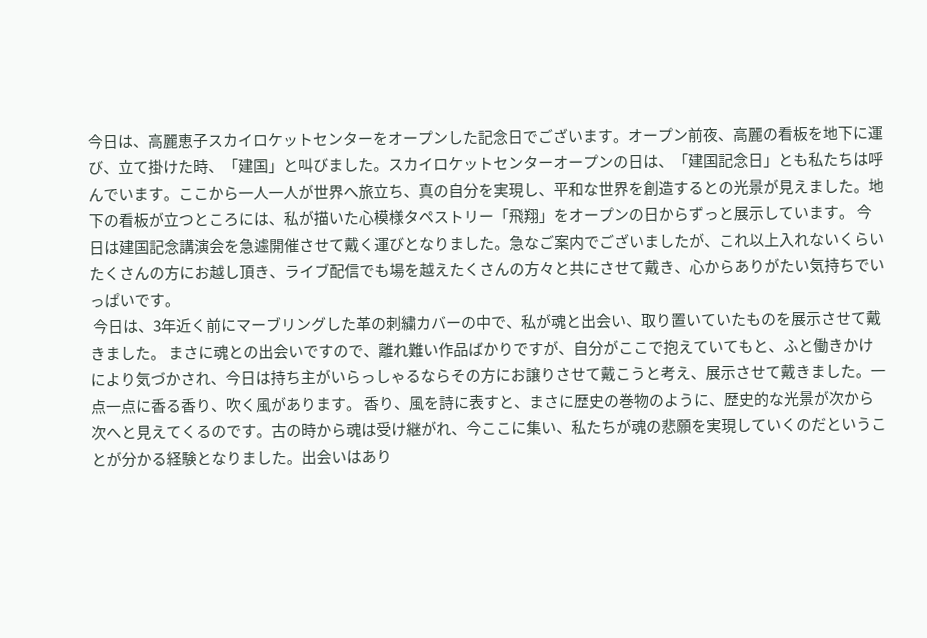今日は、高麗恵子スカイロケットセンターをオープンした記念日でございます。オープン前夜、高麗の看板を地下に運び、立て掛けた時、「建国」と叫びました。スカイロケットセンターオープンの日は、「建国記念日」とも私たちは呼んでいます。ここから一人一人が世界へ旅立ち、真の自分を実現し、平和な世界を創造するとの光景が見えました。地下の看板が立つところには、私が描いた心模様タペストリー「飛翔」をオープンの日からずっと展示しています。 今日は建国記念講演会を急遽開催させて戴く運びとなりました。急なご案内でございましたが、これ以上入れないくらいたくさんの方にお越し頂き、ライブ配信でも場を越えたくさんの方々と共にさせて戴き、心からありがたい気持ちでいっぱいです。
 今日は、3年近く前にマーブリングした革の刺繍カバーの中で、私が魂と出会い、取り置いていたものを展示させて戴きました。 まさに魂との出会いですので、離れ難い作品ばかりですが、自分がここで抱えていてもと、ふと働きかけにより気づかされ、今日は持ち主がいらっしゃるならその方にお譲りさせて戴こうと考え、展示させて戴きました。一点一点に香る香り、吹く風があります。 香り、風を詩に表すと、まさに歴史の巻物のように、歴史的な光景が次から次へと見えてくるのです。古の時から魂は受け継がれ、今ここに集い、私たちが魂の悲願を実現していくのだということが分かる経験となりました。出会いはあり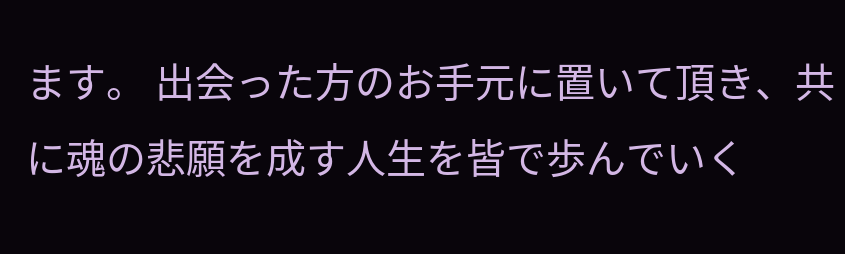ます。 出会った方のお手元に置いて頂き、共に魂の悲願を成す人生を皆で歩んでいく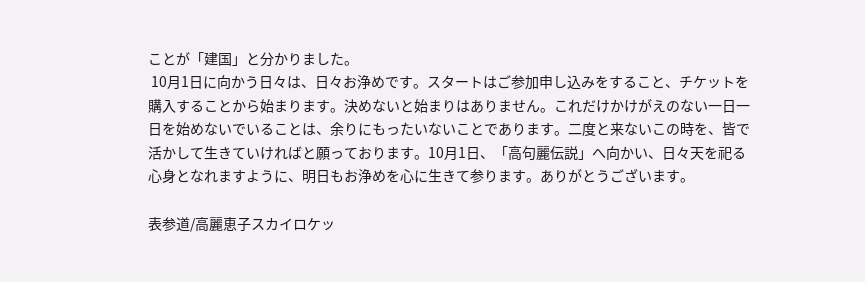ことが「建国」と分かりました。
 10月1日に向かう日々は、日々お浄めです。スタートはご参加申し込みをすること、チケットを購入することから始まります。決めないと始まりはありません。これだけかけがえのない一日一日を始めないでいることは、余りにもったいないことであります。二度と来ないこの時を、皆で活かして生きていければと願っております。10月1日、「高句麗伝説」へ向かい、日々天を祀る心身となれますように、明日もお浄めを心に生きて参ります。ありがとうございます。

表参道/高麗恵子スカイロケッ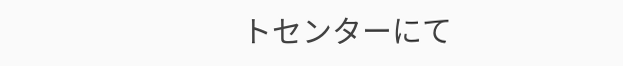トセンターにて